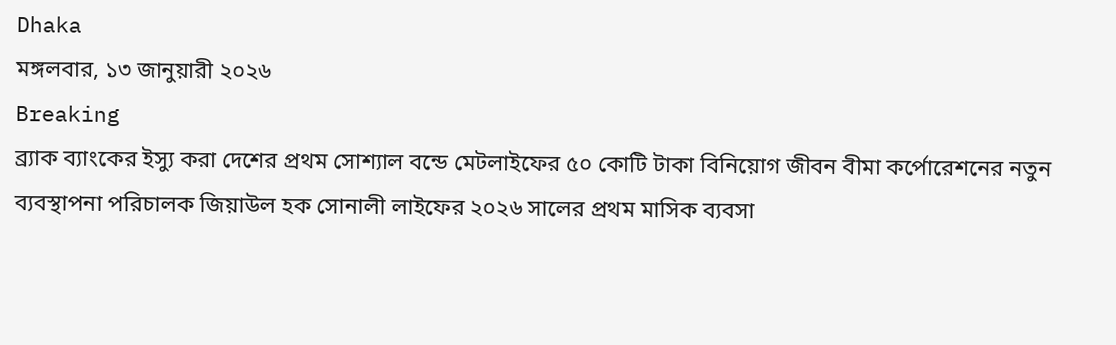Dhaka
মঙ্গলবার, ১৩ জানুয়ারী ২০২৬
Breaking
ব্র্যাক ব্যাংকের ইস্যু করা দেশের প্রথম সোশ্যাল বন্ডে মেটলাইফের ৫০ কোটি টাকা বিনিয়োগ জীবন বীমা কর্পোরেশনের নতুন ব্যবস্থাপনা পরিচালক জিয়াউল হক সোনালী লাইফের ২০২৬ সালের প্রথম মাসিক ব্যবসা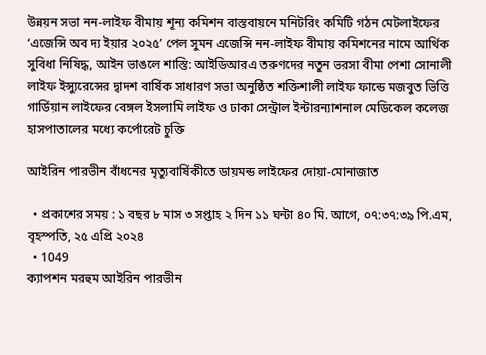উন্নয়ন সভা নন-লাইফ বীমায় শূন্য কমিশন বাস্তবায়নে মনিটরিং কমিটি গঠন মেটলাইফের ‘এজেন্সি অব দ্য ইয়ার ২০২৫’ পেল সুমন এজেন্সি নন-লাইফ বীমায় কমিশনের নামে আর্থিক সুবিধা নিষিদ্ধ, আইন ভাঙলে শাস্তি: আইডিআরএ তরুণদের নতুন ভরসা বীমা পেশা সোনালী লাইফ ইন্স্যুরেন্সের দ্বাদশ বার্ষিক সাধারণ সভা অনুষ্ঠিত শক্তিশালী লাইফ ফান্ডে মজবুত ভিত্তি গার্ডিয়ান লাইফের বেঙ্গল ইসলামি লাইফ ও ঢাকা সেন্ট্রাল ইন্টারন্যাশনাল মেডিকেল কলেজ হাসপাতালের মধ্যে কর্পোরেট চুক্তি

আইরিন পারভীন বাঁধনের মৃত্যুবার্ষিকীতে ডায়মন্ড লাইফের দোয়া-মোনাজাত

  • প্রকাশের সময় : ১ বছর ৮ মাস ৩ সপ্তাহ ২ দিন ১১ ঘন্টা ৪০ মি. আগে, ০৭:৩৭:৩৯ পি.এম, বৃহস্পতি, ২৫ এপ্রি ২০২৪
  • 1049
ক্যাপশন মরহুম আইরিন পারভীন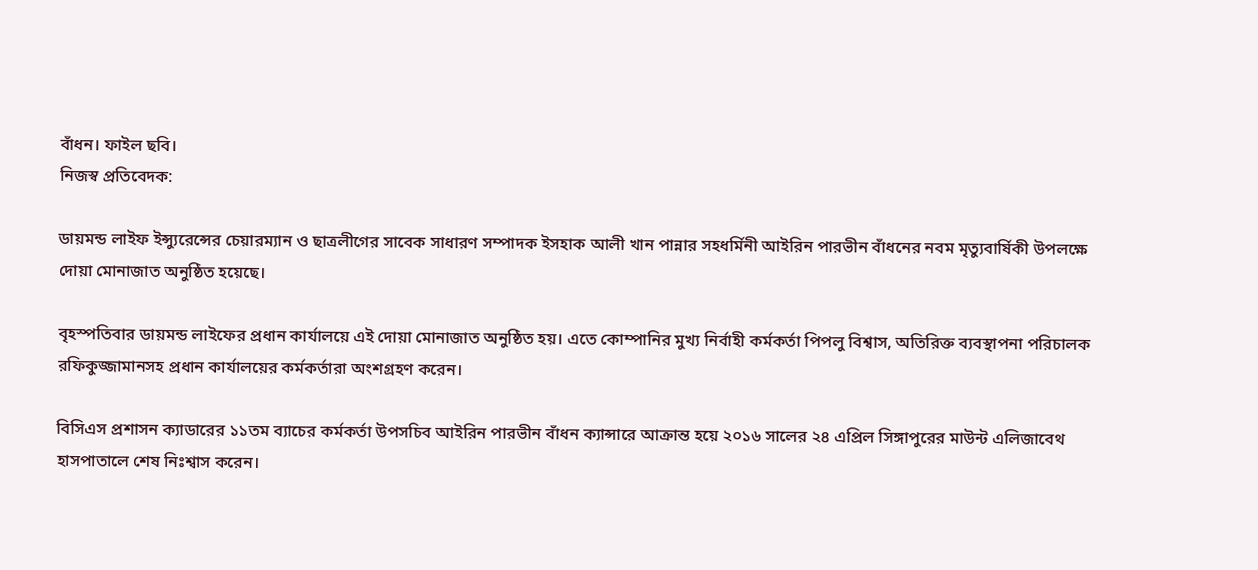বাঁধন। ফাইল ছবি।
নিজস্ব প্রতিবেদক:

ডায়মন্ড লাইফ ইন্স্যুরেন্সের চেয়ারম্যান ও ছাত্রলীগের সাবেক সাধারণ সম্পাদক ইসহাক আলী খান পান্নার সহধর্মিনী আইরিন পারভীন বাঁধনের নবম মৃত্যুবার্ষিকী উপলক্ষে দোয়া মোনাজাত অনুষ্ঠিত হয়েছে।

বৃহস্পতিবার ডায়মন্ড লাইফের প্রধান কার্যালয়ে এই দোয়া মোনাজাত অনুষ্ঠিত হয়। এতে কোম্পানির মুখ্য নির্বাহী কর্মকর্তা পিপলু বিশ্বাস, অতিরিক্ত ব্যবস্থাপনা পরিচালক রফিকুজ্জামানসহ প্রধান কার্যালয়ের কর্মকর্তারা অংশগ্রহণ করেন।

বিসিএস প্রশাসন ক্যাডারের ১১তম ব্যাচের কর্মকর্তা উপসচিব আইরিন পারভীন বাঁধন ক্যান্সারে আক্রান্ত হয়ে ২০১৬ সালের ২৪ এপ্রিল সিঙ্গাপুরের মাউন্ট এলিজাবেথ হাসপাতালে শেষ নিঃশ্বাস করেন।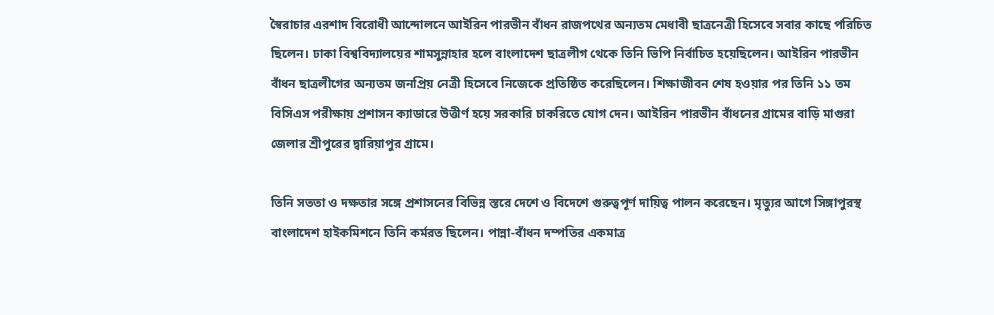স্বৈরাচার এরশাদ বিরোধী আন্দোলনে আইরিন পারভীন বাঁধন রাজপথের অন্যতম মেধাবী ছাত্রনেত্রী হিসেবে সবার কাছে পরিচিত ছিলেন। ঢাকা বিশ্ববিদ্যালয়ের শামসুন্নাহার হলে বাংলাদেশ ছাত্রলীগ থেকে তিনি ভিপি নির্বাচিত হয়েছিলেন। আইরিন পারভীন বাঁধন ছাত্রলীগের অন্যতম জনপ্রিয় নেত্রী হিসেবে নিজেকে প্রতিষ্ঠিত করেছিলেন। শিক্ষাজীবন শেষ হওয়ার পর তিনি ১১ তম বিসিএস পরীক্ষায় প্রশাসন ক্যাডারে উত্তীর্ণ হয়ে সরকারি চাকরিতে যোগ দেন। আইরিন পারভীন বাঁধনের গ্রামের বাড়ি মাগুরা জেলার শ্রীপুরের দ্বারিয়াপুর গ্রামে।

তিনি সততা ও দক্ষতার সঙ্গে প্রশাসনের বিভিন্ন স্তরে দেশে ও বিদেশে গুরুত্বপূর্ণ দায়িত্ব পালন করেছেন। মৃত্যুর আগে সিঙ্গাপুরস্থ বাংলাদেশ হাইকমিশনে তিনি কর্মরত ছিলেন। পান্না-বাঁধন দম্পতির একমাত্র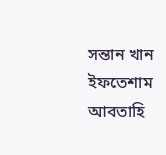সন্তান খান ইফতেশাম আবতাহি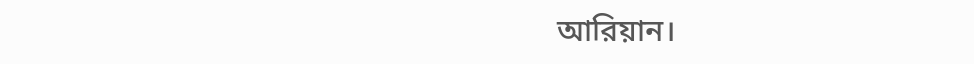আরিয়ান।